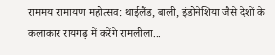राममय रामायण महोत्सव: थाईलैंड, बाली, इंडोनेशिया जैसे देशों के कलाकार रायगढ़ में करेंगे रामलीला...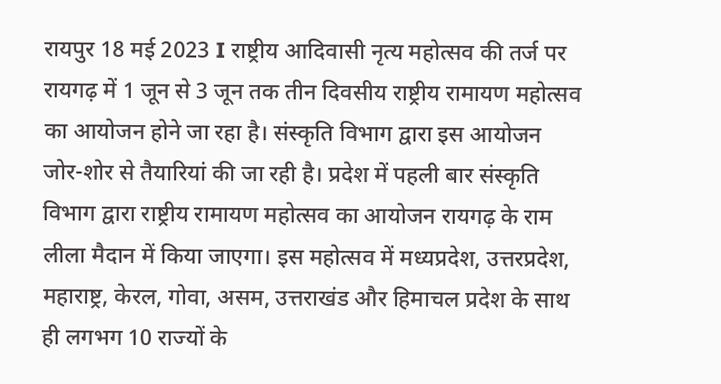रायपुर 18 मई 2023 I राष्ट्रीय आदिवासी नृत्य महोत्सव की तर्ज पर रायगढ़ में 1 जून से 3 जून तक तीन दिवसीय राष्ट्रीय रामायण महोत्सव का आयोजन होने जा रहा है। संस्कृति विभाग द्वारा इस आयोजन जोर-शोर से तैयारियां की जा रही है। प्रदेश में पहली बार संस्कृति विभाग द्वारा राष्ट्रीय रामायण महोत्सव का आयोजन रायगढ़ के राम लीला मैदान में किया जाएगा। इस महोत्सव में मध्यप्रदेश, उत्तरप्रदेश, महाराष्ट्र, केरल, गोवा, असम, उत्तराखंड और हिमाचल प्रदेश के साथ ही लगभग 10 राज्यों के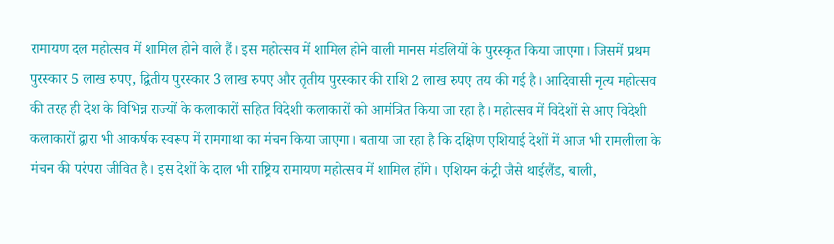रामायण दल महोत्सव में शामिल होने वाले हैं। इस महोत्सव में शामिल होने वाली मानस मंडलियों के पुरस्कृत किया जाएगा। जिसमें प्रथम पुरस्कार 5 लाख रुपए, द्वितीय पुरस्कार 3 लाख रुपए और तृतीय पुरस्कार की राशि 2 लाख रुपए तय की गई है। आदिवासी नृत्य महोत्सव की तरह ही देश के विभिन्न राज्यों के कलाकारों सहित विदेशी कलाकारों को आमंत्रित किया जा रहा है। महोत्सव में विदेशों से आए विदेशी कलाकारों द्वारा भी आकर्षक स्वरूप में रामगाथा का मंचन किया जाएगा। बताया जा रहा है कि दक्षिण एशियाई देशों में आज भी रामलीला के मंचन की परंपरा जीवित है। इस देशों के दाल भी राष्ट्रिय रामायण महोत्सव में शामिल होंगे। एशियन कंट्री जैसे थाईलैंड, बाली,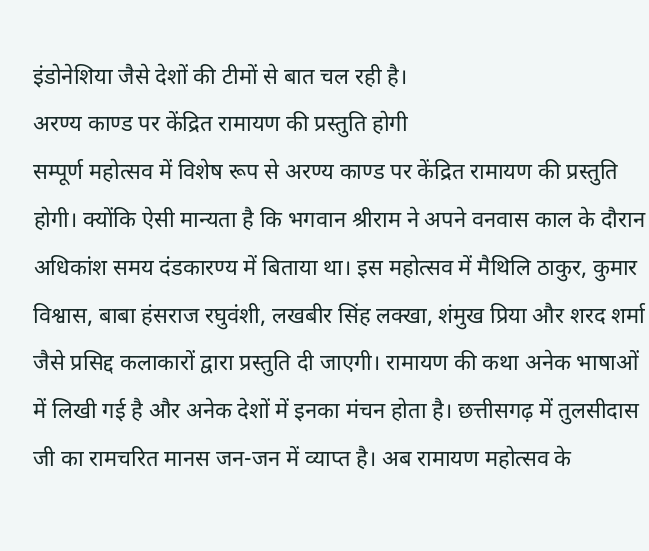इंडोनेशिया जैसे देशों की टीमों से बात चल रही है।
अरण्य काण्ड पर केंद्रित रामायण की प्रस्तुति होगी
सम्पूर्ण महोत्सव में विशेष रूप से अरण्य काण्ड पर केंद्रित रामायण की प्रस्तुति होगी। क्योंकि ऐसी मान्यता है कि भगवान श्रीराम ने अपने वनवास काल के दौरान अधिकांश समय दंडकारण्य में बिताया था। इस महोत्सव में मैथिलि ठाकुर, कुमार विश्वास, बाबा हंसराज रघुवंशी, लखबीर सिंह लक्खा, शंमुख प्रिया और शरद शर्मा जैसे प्रसिद्द कलाकारों द्वारा प्रस्तुति दी जाएगी। रामायण की कथा अनेक भाषाओं में लिखी गई है और अनेक देशों में इनका मंचन होता है। छत्तीसगढ़ में तुलसीदास जी का रामचरित मानस जन-जन में व्याप्त है। अब रामायण महोत्सव के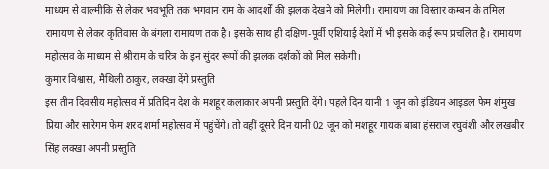माध्यम से वाल्मीकि से लेकर भवभूति तक भगवान राम के आदर्शों की झलक देखने को मिलेगी। रामायण का विस्तार कम्बन के तमिल रामायण से लेकर कृतिवास के बंगला रामायण तक है। इसके साथ ही दक्षिण-पूर्वी एशियाई देशों में भी इसके कई रूप प्रचलित है। रामायण महोत्सव के माध्यम से श्रीराम के चरित्र के इन सुंदर रूपों की झलक दर्शकों को मिल सकेगी।
कुमार विश्वास, मैथिली ठाकुर, लक्खा देंगे प्रस्तुति
इस तीन दिवसीय महोत्सव में प्रतिदिन देश के मशहूर कलाकार अपनी प्रस्तुति देंगे। पहले दिन यानी 1 जून को इंडियन आइडल फेम शंमुख प्रिया और सारेगम फेम शरद शर्मा महोत्सव में पहुंचेंगे। तो वहीं दूसरे दिन यानी 02 जून को मशहूर गायक बाबा हंसराज रघुवंशी और लखबीर सिंह लक्खा अपनी प्रस्तुति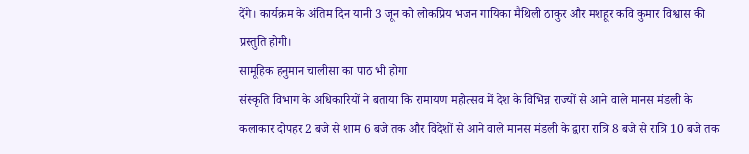देंगे। कार्यक्रम के अंतिम दिन यानी 3 जून को लोकप्रिय भजन गायिका मैथिली ठाकुर और मशहूर कवि कुमार विश्वास की प्रस्तुति होगी।
सामूहिक हनुमान चालीसा का पाठ भी होगा
संस्कृति विभाग के अधिकारियों ने बताया कि रामायण महोत्सव में देश के विभिन्न राज्यों से आने वाले मानस मंडली के कलाकार दोपहर 2 बजे से शाम 6 बजे तक और विदेशों से आने वाले मानस मंडली के द्वारा रात्रि 8 बजे से रात्रि 10 बजे तक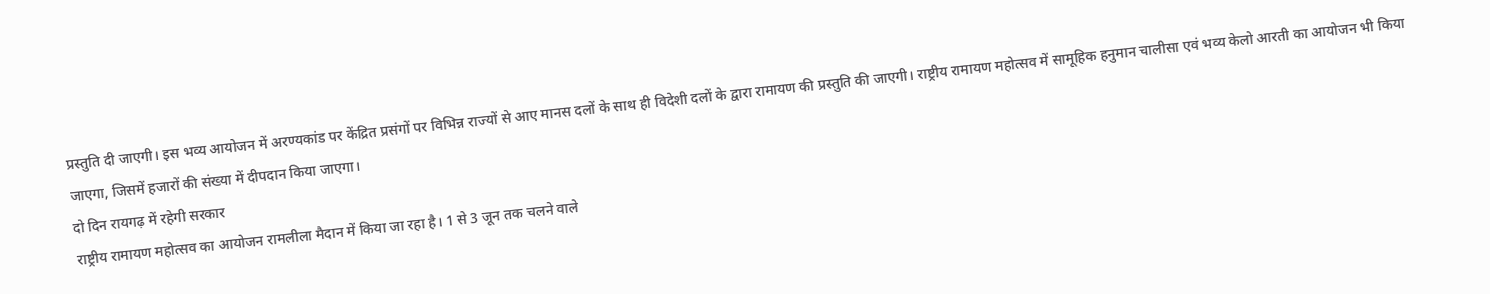प्रस्तुति दी जाएगी। इस भव्य आयोजन में अरण्यकांड पर केंद्रित प्रसंगों पर विभिन्न राज्यों से आए मानस दलों के साथ ही विदेशी दलों के द्वारा रामायण की प्रस्तुति की जाएगी। राष्ट्रीय रामायण महोत्सव में सामूहिक हनुमान चालीसा एवं भव्य केलो आरती का आयोजन भी किया जाएगा, जिसमें हजारों की संख्या में दीपदान किया जाएगा।
दो दिन रायगढ़ में रहेगी सरकार
राष्ट्रीय रामायण महोत्सव का आयोजन रामलीला मैदान में किया जा रहा है। 1 से 3 जून तक चलने वाले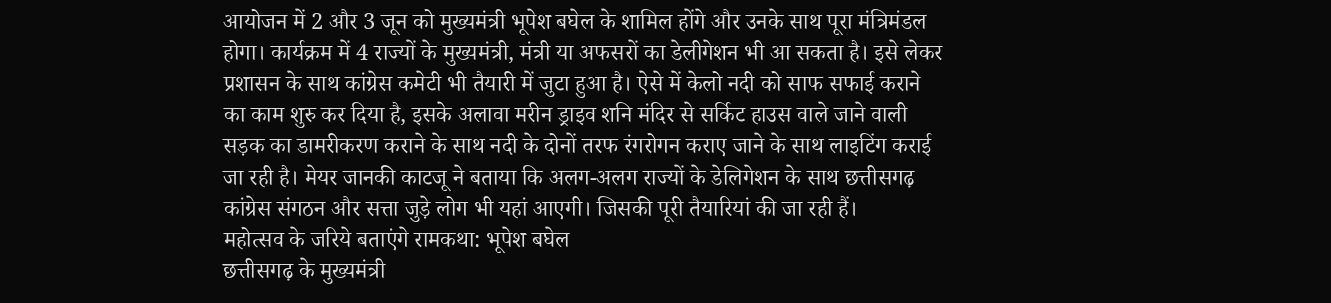आयोजन में 2 और 3 जून को मुख्यमंत्री भूपेश बघेल के शामिल होंगे और उनके साथ पूरा मंत्रिमंडल होगा। कार्यक्रम में 4 राज्यों के मुख्यमंत्री, मंत्री या अफसरों का डेलीगेशन भी आ सकता है। इसे लेकर प्रशासन के साथ कांग्रेस कमेटी भी तैयारी में जुटा हुआ है। ऐसे में केलो नदी को साफ सफाई कराने का काम शुरु कर दिया है, इसके अलावा मरीन ड्राइव शनि मंदिर से सर्किट हाउस वाले जाने वाली सड़क का डामरीकरण कराने के साथ नदी के दोनों तरफ रंगरोगन कराए जाने के साथ लाइटिंग कराई जा रही है। मेयर जानकी काटजू ने बताया कि अलग-अलग राज्यों के डेलिगेशन के साथ छत्तीसगढ़ कांग्रेस संगठन और सत्ता जुड़े लोग भी यहां आएगी। जिसकी पूरी तैयारियां की जा रही हैं।
महोत्सव के जरिये बताएंगे रामकथा: भूपेश बघेल
छत्तीसगढ़ के मुख्यमंत्री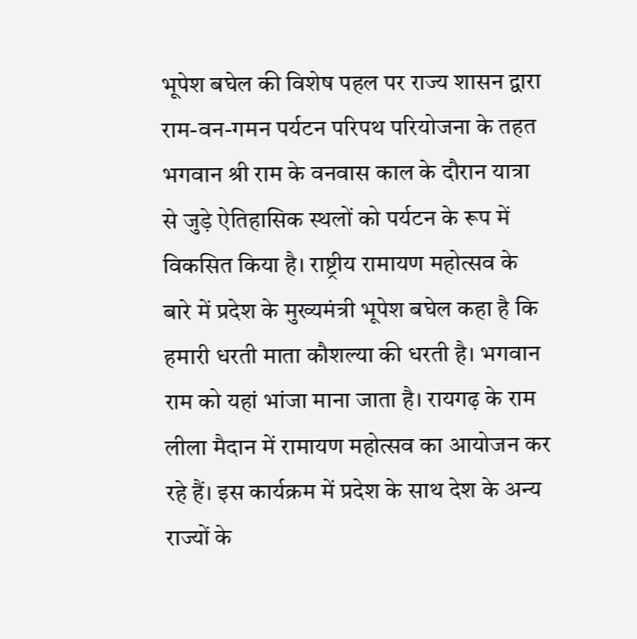भूपेश बघेल की विशेष पहल पर राज्य शासन द्वारा राम-वन-गमन पर्यटन परिपथ परियोजना के तहत भगवान श्री राम के वनवास काल के दौरान यात्रा से जुड़े ऐतिहासिक स्थलों को पर्यटन के रूप में विकसित किया है। राष्ट्रीय रामायण महोत्सव के बारे में प्रदेश के मुख्यमंत्री भूपेश बघेल कहा है कि हमारी धरती माता कौशल्या की धरती है। भगवान राम को यहां भांजा माना जाता है। रायगढ़ के राम लीला मैदान में रामायण महोत्सव का आयोजन कर रहे हैं। इस कार्यक्रम में प्रदेश के साथ देश के अन्य राज्यों के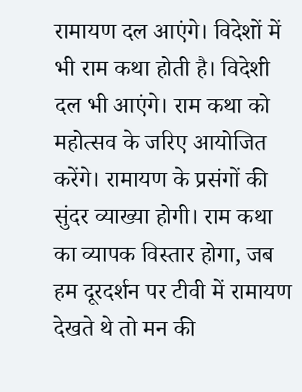रामायण दल आएंगे। विदेशों में भी राम कथा होती है। विदेशी दल भी आएंगे। राम कथा को महोत्सव के जरिए आयोजित करेंगे। रामायण के प्रसंगों की सुंदर व्याख्या होगी। राम कथा का व्यापक विस्तार होगा, जब हम दूरदर्शन पर टीवी में रामायण देखते थे तो मन की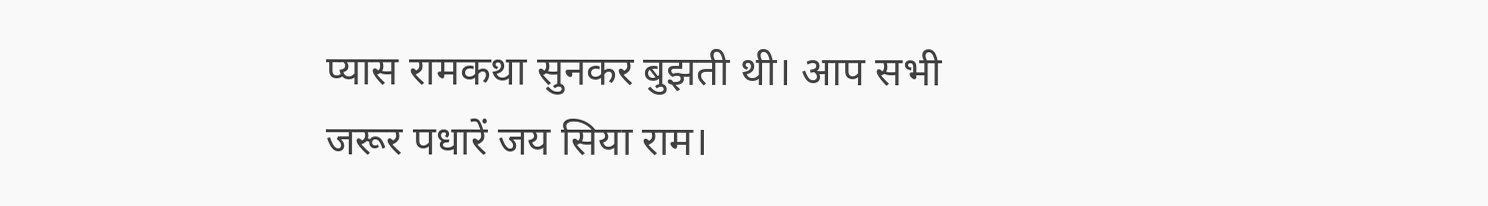प्यास रामकथा सुनकर बुझती थी। आप सभी जरूर पधारें जय सिया राम।